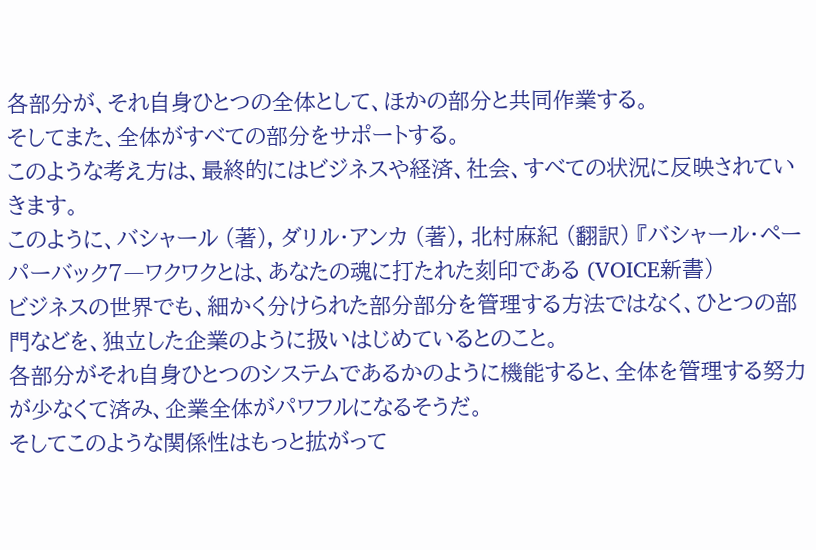各部分が、それ自身ひとつの全体として、ほかの部分と共同作業する。
そしてまた、全体がすべての部分をサポートする。
このような考え方は、最終的にはビジネスや経済、社会、すべての状況に反映されていきます。
このように、バシャール (著), ダリル・アンカ (著), 北村麻紀 (翻訳) 『バシャール・ペーパーバック7―ワクワクとは、あなたの魂に打たれた刻印である (VOICE新書)
ビジネスの世界でも、細かく分けられた部分部分を管理する方法ではなく、ひとつの部門などを、独立した企業のように扱いはじめているとのこと。
各部分がそれ自身ひとつのシステムであるかのように機能すると、全体を管理する努力が少なくて済み、企業全体がパワフルになるそうだ。
そしてこのような関係性はもっと拡がって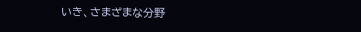いき、さまざまな分野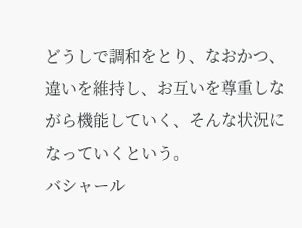どうしで調和をとり、なおかつ、違いを維持し、お互いを尊重しながら機能していく、そんな状況になっていくという。
バシャール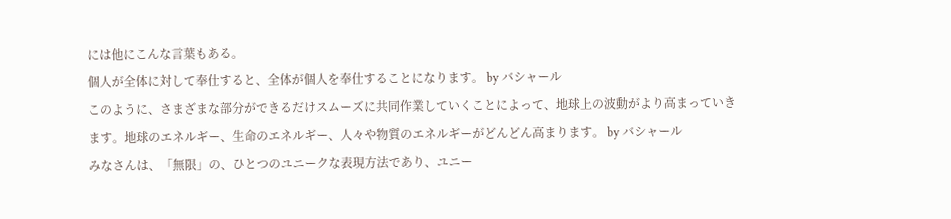には他にこんな言葉もある。
個人が全体に対して奉仕すると、全体が個人を奉仕することになります。 by バシャール
このように、さまざまな部分ができるだけスムーズに共同作業していくことによって、地球上の波動がより高まっていきます。地球のエネルギー、生命のエネルギー、人々や物質のエネルギーがどんどん高まります。 by バシャール
みなさんは、「無限」の、ひとつのユニークな表現方法であり、ユニー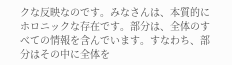クな反映なのです。みなさんは、本質的にホロニックな存在です。部分は、全体のすべての情報を含んでいます。すなわち、部分はその中に全体を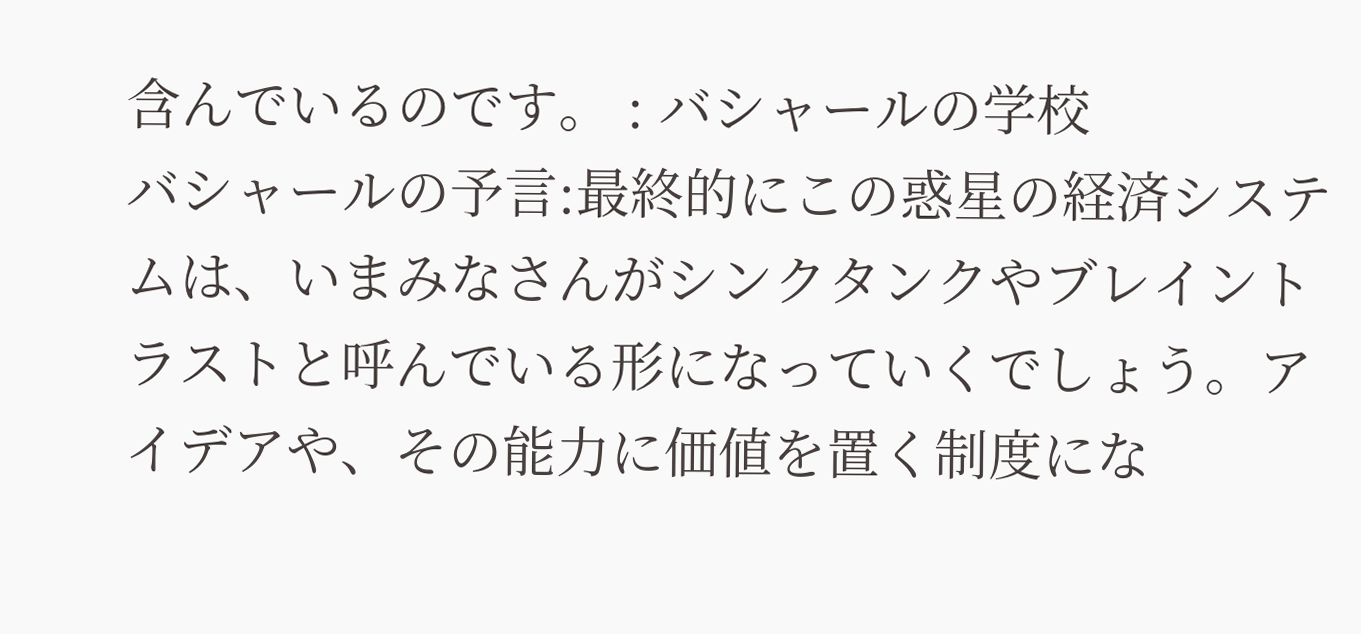含んでいるのです。 : バシャールの学校
バシャールの予言:最終的にこの惑星の経済システムは、いまみなさんがシンクタンクやブレイントラストと呼んでいる形になっていくでしょう。アイデアや、その能力に価値を置く制度にな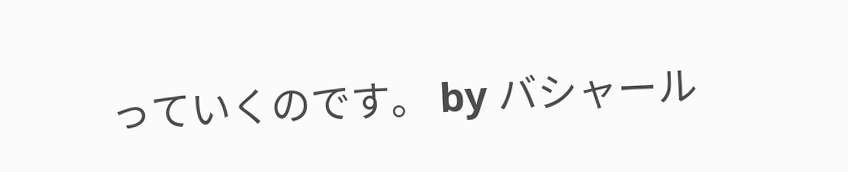っていくのです。 by バシャール